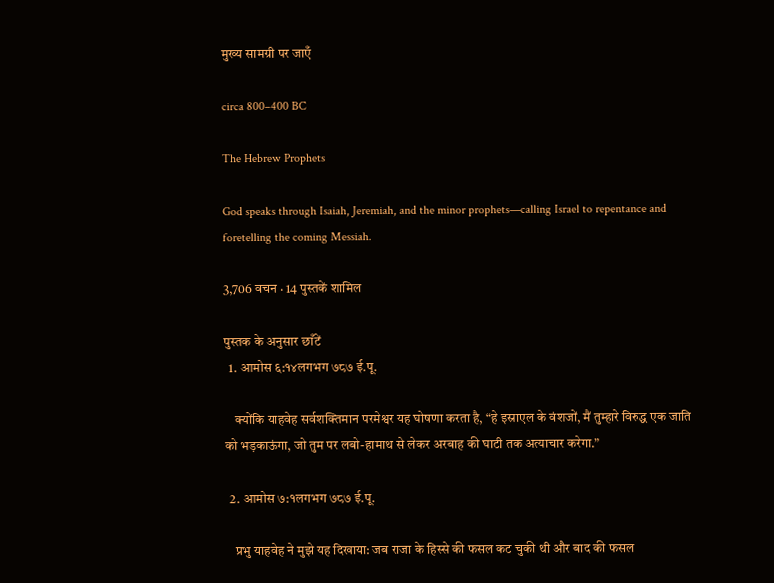मुख्य सामग्री पर जाएँ

circa 800–400 BC

The Hebrew Prophets

God speaks through Isaiah, Jeremiah, and the minor prophets—calling Israel to repentance and foretelling the coming Messiah.

3,706 वचन · 14 पुस्तकें शामिल

पुस्तक के अनुसार छाँटें
  1. आमोस ६:१४लगभग ७८७ ई.पू.

    क्योंकि याहवेह सर्वशक्तिमान परमेश्वर यह घोषणा करता है, “हे इस्राएल के वंशजों, मैं तुम्हारे विरुद्ध एक जाति को भड़काऊंगा, जो तुम पर लबो-हामाथ से लेकर अरबाह की घाटी तक अत्याचार करेगा.”

  2. आमोस ७:१लगभग ७८७ ई.पू.

    प्रभु याहवेह ने मुझे यह दिखाया: जब राजा के हिस्से की फसल कट चुकी थी और बाद की फसल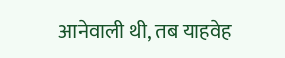आनेवाली थी, तब याहवेह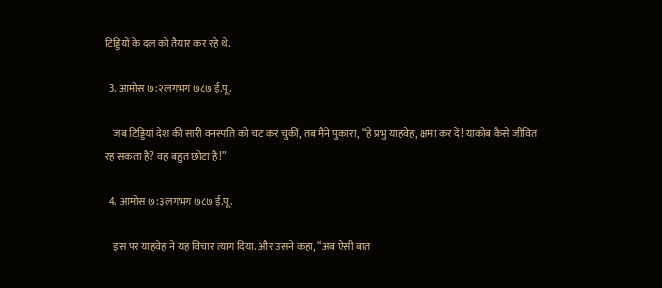टिड्डियों के दल को तैयार कर रहे थे.

  3. आमोस ७:२लगभग ७८७ ई.पू.

    जब टिड्डियां देश की सारी वनस्पति को चट कर चुकीं, तब मैंने पुकारा, “हे प्रभु याहवेह, क्षमा कर दें! याकोब कैसे जीवित रह सकता है? वह बहुत छोटा है!”

  4. आमोस ७:३लगभग ७८७ ई.पू.

    इस पर याहवेह ने यह विचार त्याग दिया. और उसने कहा, “अब ऐसी बात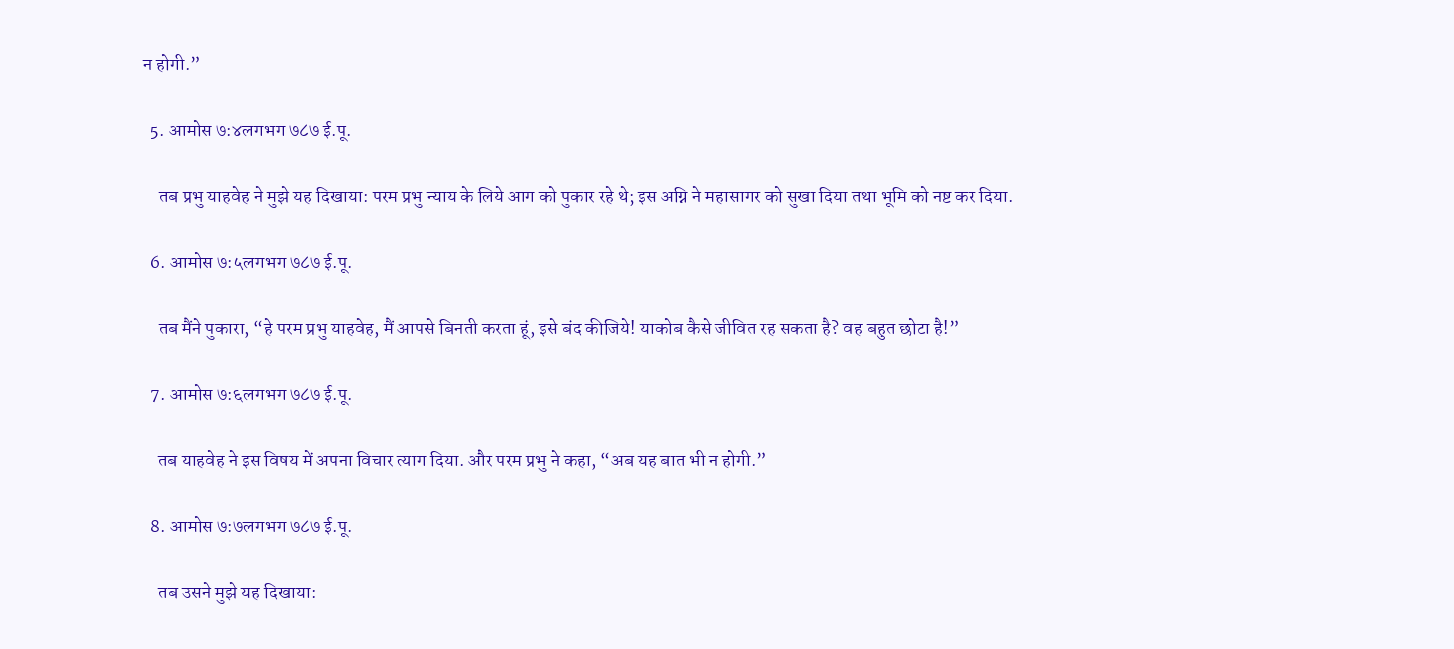न होगी.”

  5. आमोस ७:४लगभग ७८७ ई.पू.

    तब प्रभु याहवेह ने मुझे यह दिखाया: परम प्रभु न्याय के लिये आग को पुकार रहे थे; इस अग्नि ने महासागर को सुखा दिया तथा भूमि को नष्ट कर दिया.

  6. आमोस ७:५लगभग ७८७ ई.पू.

    तब मैंने पुकारा, “हे परम प्रभु याहवेह, मैं आपसे बिनती करता हूं, इसे बंद कीजिये! याकोब कैसे जीवित रह सकता है? वह बहुत छोटा है!”

  7. आमोस ७:६लगभग ७८७ ई.पू.

    तब याहवेह ने इस विषय में अपना विचार त्याग दिया. और परम प्रभु ने कहा, “अब यह बात भी न होगी.”

  8. आमोस ७:७लगभग ७८७ ई.पू.

    तब उसने मुझे यह दिखाया: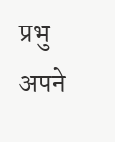प्रभु अपने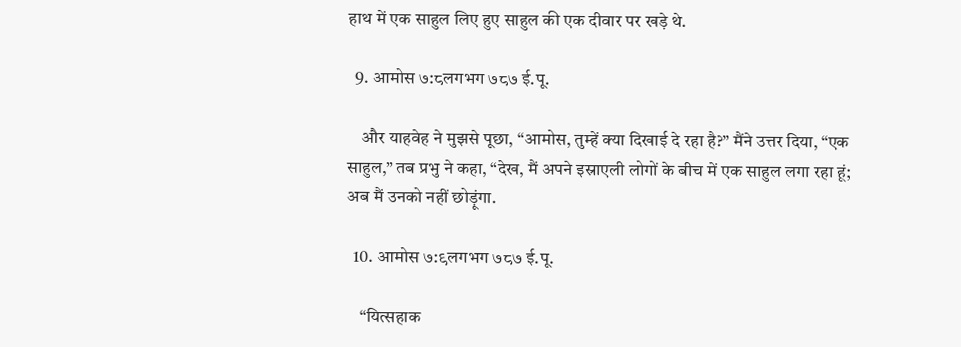हाथ में एक साहुल लिए हुए साहुल की एक दीवार पर खड़े थे.

  9. आमोस ७:८लगभग ७८७ ई.पू.

    और याहवेह ने मुझसे पूछा, “आमोस, तुम्हें क्या दिखाई दे रहा है?” मैंने उत्तर दिया, “एक साहुल,” तब प्रभु ने कहा, “देख, मैं अपने इस्राएली लोगों के बीच में एक साहुल लगा रहा हूं; अब मैं उनको नहीं छोड़ूंगा.

  10. आमोस ७:९लगभग ७८७ ई.पू.

    “यित्सहाक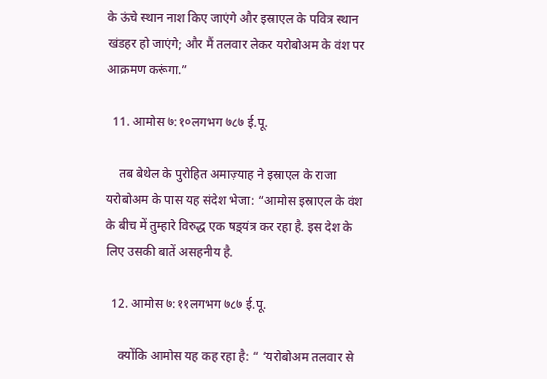के ऊंचे स्थान नाश किए जाएंगे और इस्राएल के पवित्र स्थान खंडहर हो जाएंगे; और मैं तलवार लेकर यरोबोअम के वंश पर आक्रमण करूंगा.”

  11. आमोस ७:१०लगभग ७८७ ई.पू.

    तब बेथेल के पुरोहित अमाज़्याह ने इस्राएल के राजा यरोबोअम के पास यह संदेश भेजा: “आमोस इस्राएल के वंश के बीच में तुम्हारे विरुद्ध एक षड़्‍यंत्र कर रहा है. इस देश के लिए उसकी बातें असहनीय है.

  12. आमोस ७:११लगभग ७८७ ई.पू.

    क्योंकि आमोस यह कह रहा है: “ ‘यरोबोअम तलवार से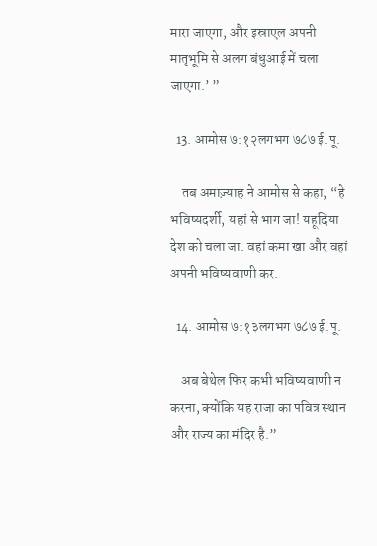मारा जाएगा, और इस्राएल अपनी मातृभूमि से अलग बंधुआई में चला जाएगा.’ ”

  13. आमोस ७:१२लगभग ७८७ ई.पू.

    तब अमाज़्याह ने आमोस से कहा, “हे भविष्यदर्शी, यहां से भाग जा! यहूदिया देश को चला जा. वहां कमा खा और वहां अपनी भविष्यवाणी कर.

  14. आमोस ७:१३लगभग ७८७ ई.पू.

    अब बेथेल फिर कभी भविष्यवाणी न करना, क्योंकि यह राजा का पवित्र स्थान और राज्य का मंदिर है.”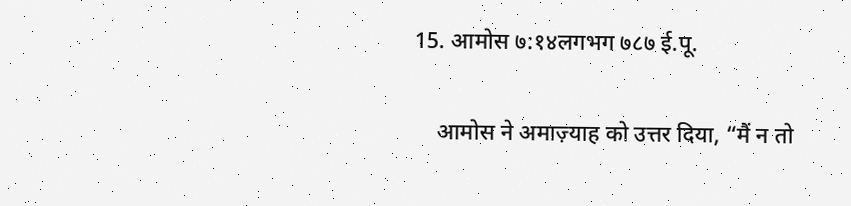15. आमोस ७:१४लगभग ७८७ ई.पू.

    आमोस ने अमाज़्याह को उत्तर दिया, “मैं न तो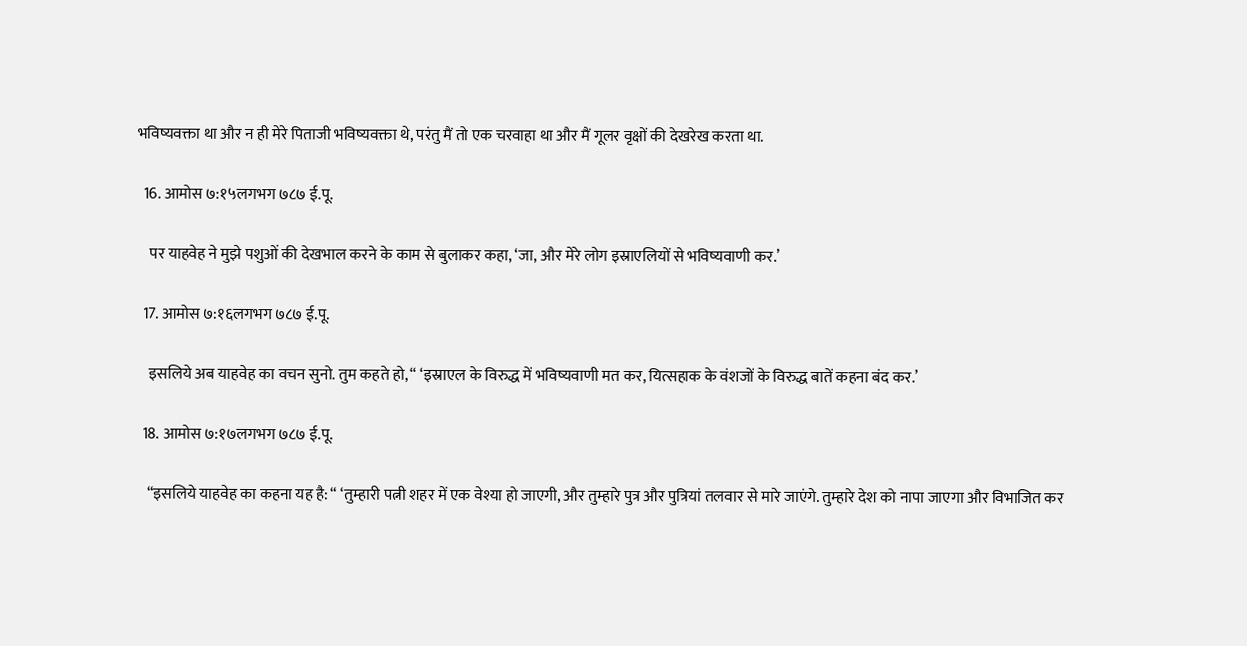भविष्यवक्ता था और न ही मेरे पिताजी भविष्यवक्ता थे, परंतु मैं तो एक चरवाहा था और मैं गूलर वृक्षों की देखरेख करता था.

  16. आमोस ७:१५लगभग ७८७ ई.पू.

    पर याहवेह ने मुझे पशुओं की देखभाल करने के काम से बुलाकर कहा, ‘जा, और मेरे लोग इस्राएलियों से भविष्यवाणी कर.’

  17. आमोस ७:१६लगभग ७८७ ई.पू.

    इसलिये अब याहवेह का वचन सुनो. तुम कहते हो, “ ‘इस्राएल के विरुद्ध में भविष्यवाणी मत कर, यित्सहाक के वंशजों के विरुद्ध बातें कहना बंद कर.’

  18. आमोस ७:१७लगभग ७८७ ई.पू.

    “इसलिये याहवेह का कहना यह है: “ ‘तुम्हारी पत्नी शहर में एक वेश्या हो जाएगी, और तुम्हारे पुत्र और पुत्रियां तलवार से मारे जाएंगे. तुम्हारे देश को नापा जाएगा और विभाजित कर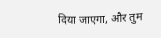दिया जाएगा, और तुम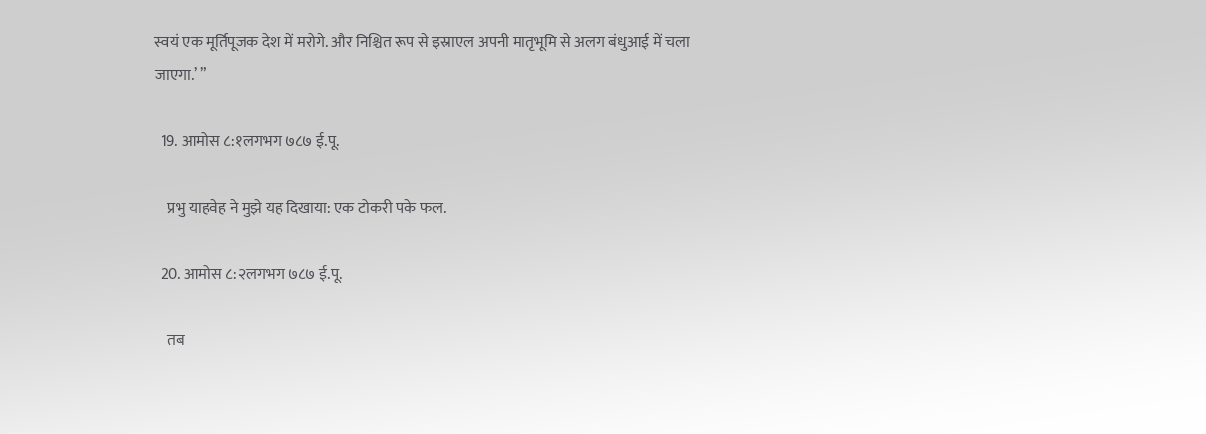स्वयं एक मूर्तिपूजक देश में मरोगे. और निश्चित रूप से इस्राएल अपनी मातृभूमि से अलग बंधुआई में चला जाएगा.’ ”

  19. आमोस ८:१लगभग ७८७ ई.पू.

    प्रभु याहवेह ने मुझे यह दिखाया: एक टोकरी पके फल.

  20. आमोस ८:२लगभग ७८७ ई.पू.

    तब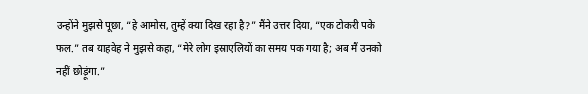उन्होंने मुझसे पूछा, “हे आमोस, तुम्हें क्या दिख रहा है?” मैंने उत्तर दिया, “एक टोकरी पके फल.” तब याहवेह ने मुझसे कहा, “मेरे लोग इस्राएलियों का समय पक गया है; अब मैं उनको नहीं छोड़ूंगा.”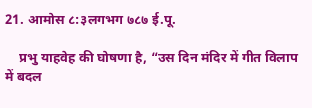21. आमोस ८:३लगभग ७८७ ई.पू.

    प्रभु याहवेह की घोषणा है, “उस दिन मंदिर में गीत विलाप में बदल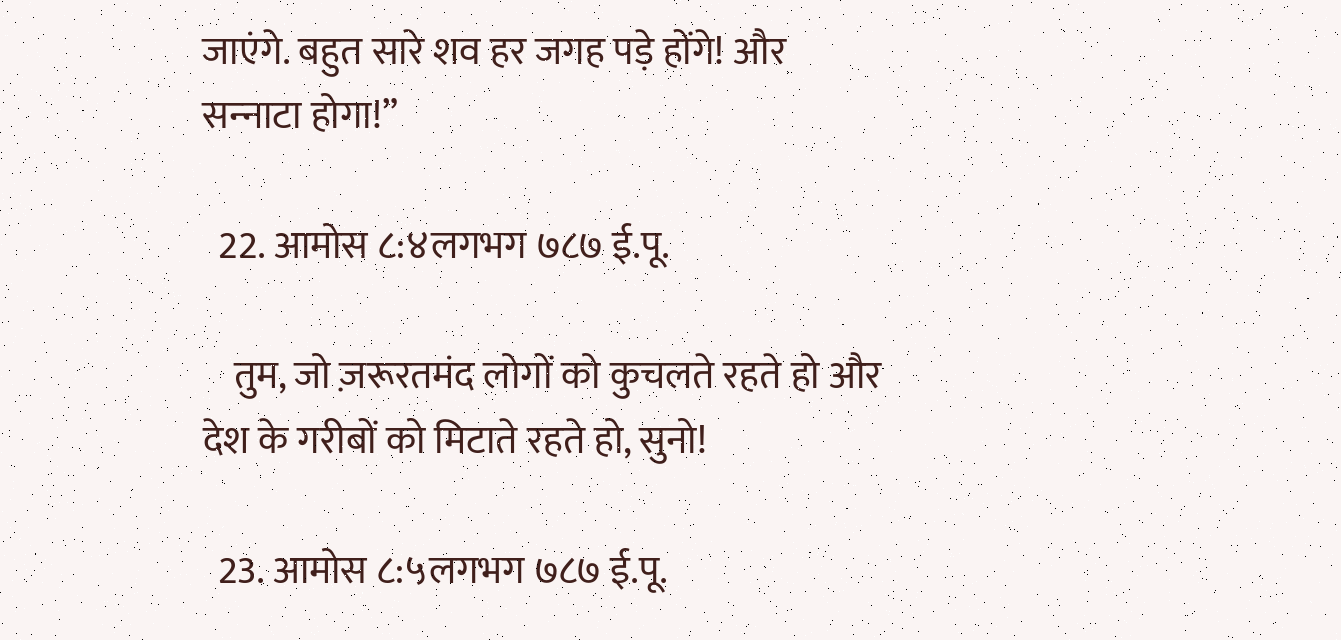जाएंगे. बहुत सारे शव हर जगह पड़े होंगे! और सन्‍नाटा होगा!”

  22. आमोस ८:४लगभग ७८७ ई.पू.

    तुम, जो ज़रूरतमंद लोगों को कुचलते रहते हो और देश के गरीबों को मिटाते रहते हो, सुनो!

  23. आमोस ८:५लगभग ७८७ ई.पू.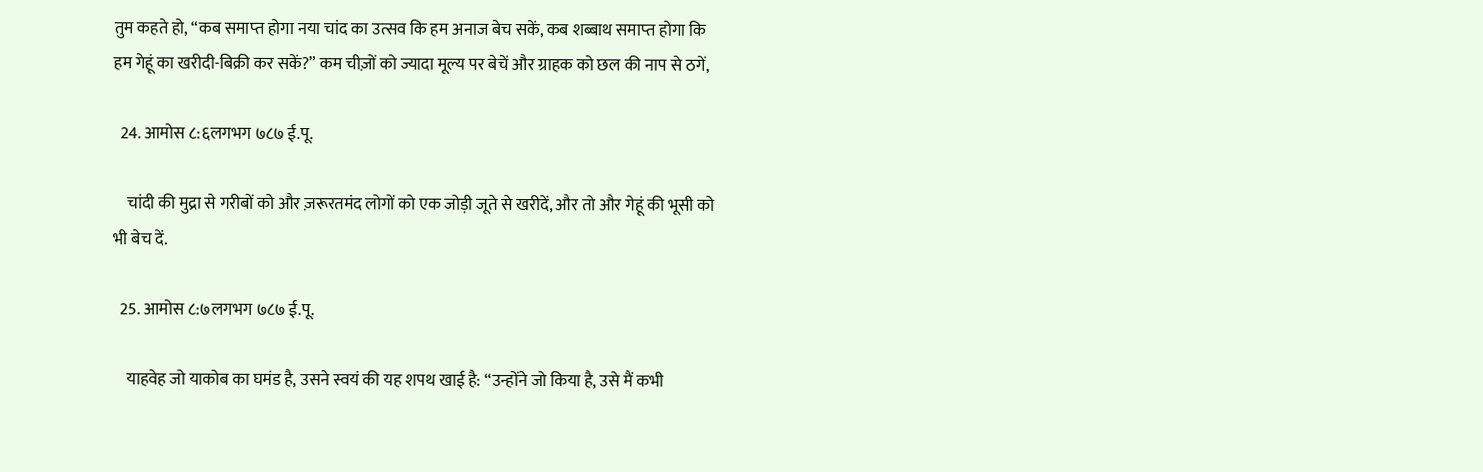तुम कहते हो, “कब समाप्‍त होगा नया चांद का उत्सव कि हम अनाज बेच सकें, कब शब्बाथ समाप्‍त होगा कि हम गेहूं का खरीदी-बिक्री कर सकें?” कम चीज़ों को ज्यादा मूल्य पर बेचें और ग्राहक को छल की नाप से ठगें,

  24. आमोस ८:६लगभग ७८७ ई.पू.

    चांदी की मुद्रा से गरीबों को और ज़रूरतमंद लोगों को एक जोड़ी जूते से खरीदें, और तो और गेहूं की भूसी को भी बेच दें.

  25. आमोस ८:७लगभग ७८७ ई.पू.

    याहवेह जो याकोब का घमंड है, उसने स्वयं की यह शपथ खाई है: “उन्होंने जो किया है, उसे मैं कभी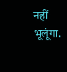नहीं भूलूंगा.